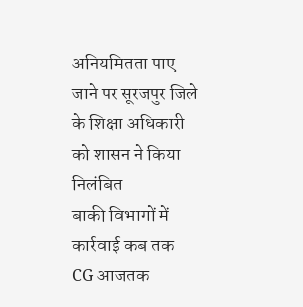अनियमितता पाए जाने पर सूरजपुर जिले के शिक्षा अधिकारी को शासन ने किया निलंबित
बाकी विभागों में कार्रवाई कब तक CG आजतक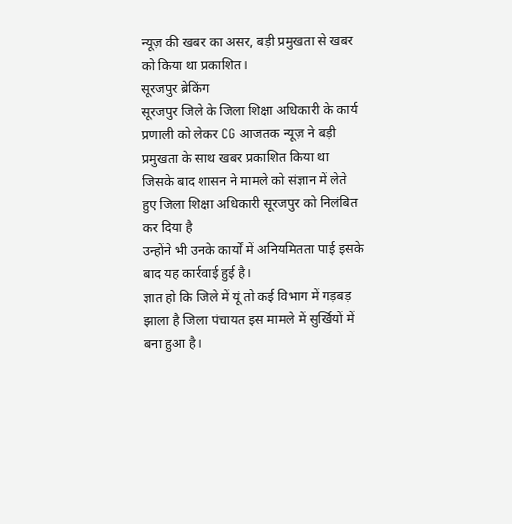न्यूज़ की खबर का असर, बड़ी प्रमुखता से खबर को किया था प्रकाशित।
सूरजपुर ब्रेकिंग
सूरजपुर जिले के जिला शिक्षा अधिकारी के कार्य प्रणाली को लेकर CG आजतक न्यूज़ ने बड़ी प्रमुखता के साथ खबर प्रकाशित किया था
जिसके बाद शासन ने मामले को संज्ञान में लेते हुए जिला शिक्षा अधिकारी सूरजपुर को निलंबित कर दिया है
उन्होंने भी उनके कार्यों में अनियमितता पाई इसके बाद यह कार्रवाई हुई है।
ज्ञात हो कि जिले में यूं तो कई विभाग में गड़बड़ झाला है जिला पंचायत इस मामले में सुर्खियों में बना हुआ है।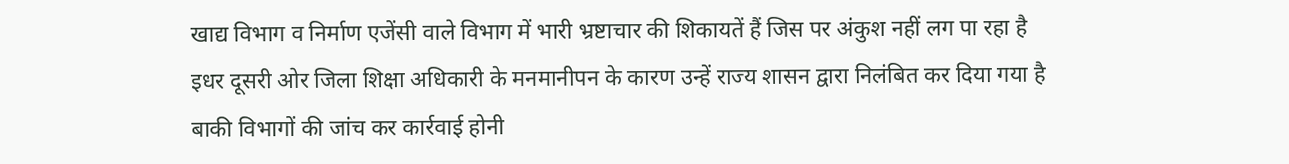खाद्य विभाग व निर्माण एजेंसी वाले विभाग में भारी भ्रष्टाचार की शिकायतें हैं जिस पर अंकुश नहीं लग पा रहा है
इधर दूसरी ओर जिला शिक्षा अधिकारी के मनमानीपन के कारण उन्हें राज्य शासन द्वारा निलंबित कर दिया गया है
बाकी विभागों की जांच कर कार्रवाई होनी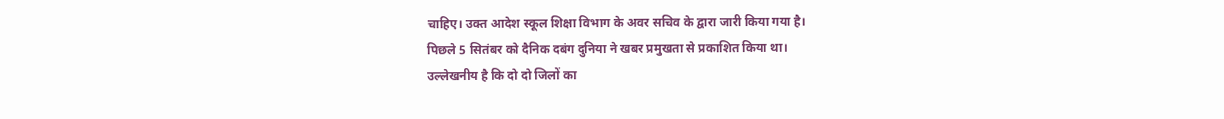चाहिए। उक्त आदेश स्कूल शिक्षा विभाग के अवर सचिव के द्वारा जारी किया गया है।
पिछले 5 सितंबर को दैनिक दबंग दुनिया ने खबर प्रमुखता से प्रकाशित किया था।
उल्लेखनीय है कि दो दो जिलों का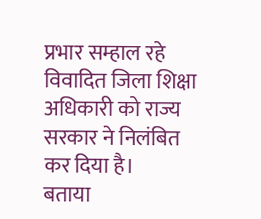प्रभार सम्हाल रहे विवादित जिला शिक्षा अधिकारी को राज्य सरकार ने निलंबित कर दिया है।
बताया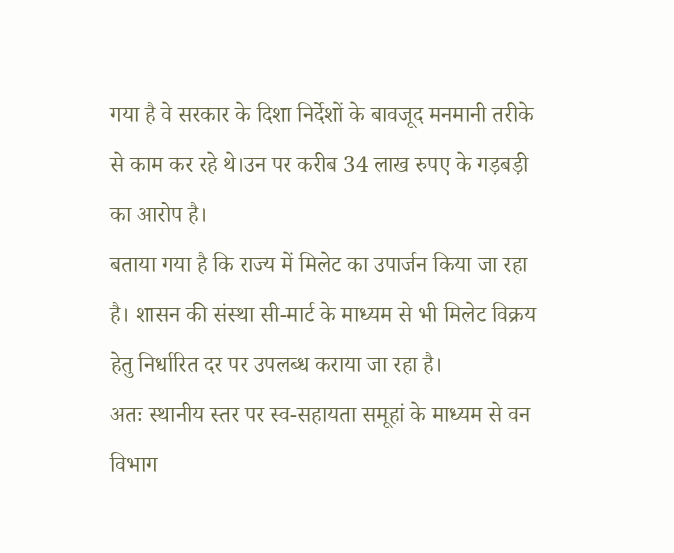गया है वे सरकार के दिशा निर्देशों के बावजूद मनमानी तरीके से काम कर रहे थे।उन पर करीब 34 लाख रुपए के गड़बड़ी का आरोप है।
बताया गया है कि राज्य में मिलेट का उपार्जन किया जा रहा है। शासन की संस्था सी-मार्ट के माध्यम से भी मिलेट विक्रय हेतु निर्धारित दर पर उपलब्ध कराया जा रहा है।
अतः स्थानीय स्तर पर स्व-सहायता समूहां के माध्यम से वन विभाग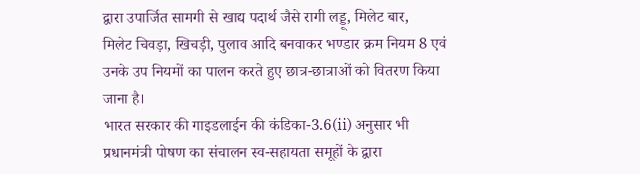द्वारा उपार्जित सामगी से खाद्य पदार्थ जैसे रागी लड्डू, मिलेट बार,
मिलेट चिवड़ा, खिचड़ी, पुलाव आदि बनवाकर भण्डार क्रम नियम 8 एवं उनके उप नियमों का पालन करते हुए छात्र-छात्राओं को वितरण किया जाना है।
भारत सरकार की गाइडलाईन की कंडिका-3.6(ii) अनुसार भी प्रधानमंत्री पोषण का संचालन स्व-सहायता समूहों के द्वारा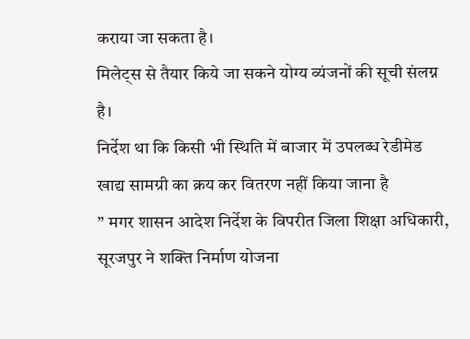कराया जा सकता है।
मिलेट्स से तैयार किये जा सकने योग्य व्यंजनों की सूची संलग्न है।
निर्देश था कि किसी भी स्थिति में बाजार में उपलब्ध रेडीमेड खाद्य सामग्री का क्रय कर वितरण नहीं किया जाना है
” मगर शासन आदेश निर्देश के विपरीत जिला शिक्षा अधिकारी, सूरजपुर ने शक्ति निर्माण योजना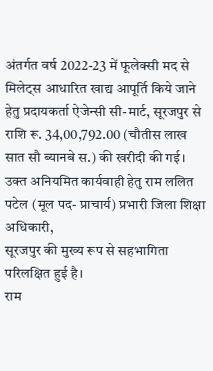अंतर्गत वर्ष 2022-23 में फूलेक्सी मद से मिलेट्स आधारित खाद्य आपूर्ति किये जाने हेतु प्रदायकर्ता ऐजेन्सी सी-मार्ट, सूरजपुर से राशि रू. 34,00,792.00 (चौतीस लाख सात सौ ब्यानबे स.) की खरीदी की गई। उक्त अनियमित कार्यवाही हेतु राम ललित पटेल (मूल पद- प्राचार्य) प्रभारी जिला शिक्षा अधिकारी,
सूरजपुर की मुख्य रूप से सहभागिता परिलक्षित हुई है।
राम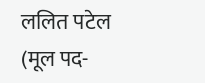ललित पटेल (मूल पद-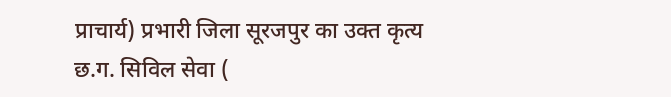प्राचार्य) प्रभारी जिला सूरजपुर का उक्त कृत्य छ.ग. सिविल सेवा (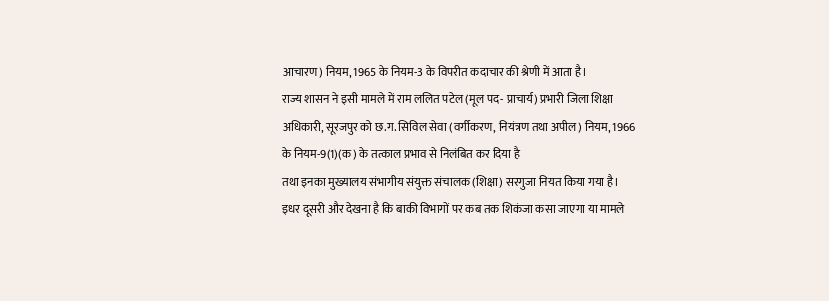आचारण) नियम, 1965 के नियम-3 के विपरीत कदाचार की श्रेणी में आता है।
राज्य शासन ने इसी मामले में राम ललित पटेल (मूल पद- प्राचार्य) प्रभारी जिला शिक्षा अधिकारी, सूरजपुर को छ.ग. सिविल सेवा (वर्गीकरण, नियंत्रण तथा अपील) नियम, 1966 के नियम-9(1)(क) के तत्काल प्रभाव से निलंबित कर दिया है
तथा इनका मुख्यालय संभागीय संयुक्त संचालक (शिक्षा) सरगुजा नियत किया गया है।
इधर दूसरी और देखना है कि बाकी विभागों पर कब तक शिकंजा कसा जाएगा या मामले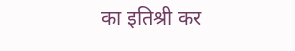का इतिश्री कर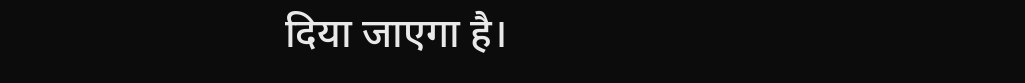दिया जाएगा है।